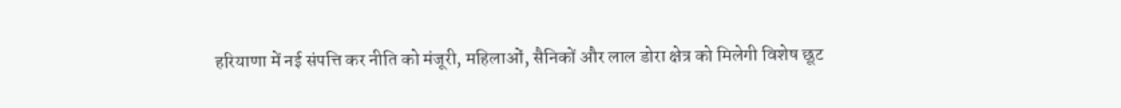हरियाणा में नई संपत्ति कर नीति को मंजूरी, महिलाओं, सैनिकों और लाल डोरा क्षेत्र को मिलेगी विशेष छूट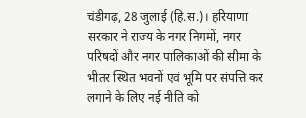चंडीगढ़, 28 जुलाई (हि.स.)। हरियाणा सरकार ने राज्य के नगर निगमों, नगर परिषदों और नगर पालिकाओं की सीमा के भीतर स्थित भवनों एवं भूमि पर संपत्ति कर लगाने के लिए नई नीति को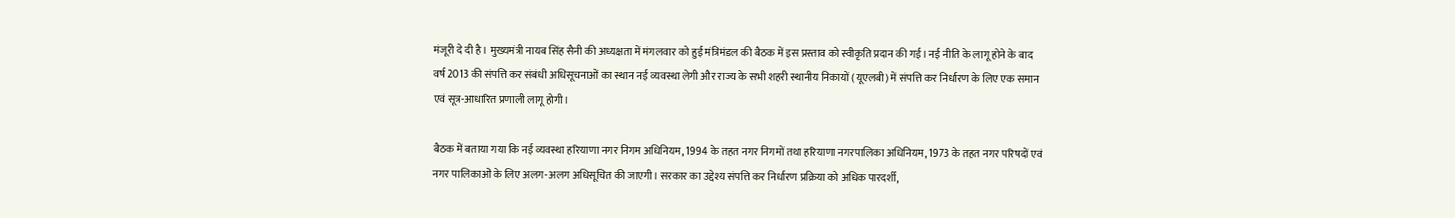मंजूरी दे दी है। मुख्यमंत्री नायब सिंह सैनी की अध्यक्षता में मंगलवार को हुई मंत्रिमंडल की बैठक में इस प्रस्ताव को स्वीकृति प्रदान की गई। नई नीति के लागू होने के बाद वर्ष 2013 की संपत्ति कर संबंधी अधिसूचनाओं का स्थान नई व्यवस्था लेगी और राज्य के सभी शहरी स्थानीय निकायों (यूएलबी) में संपत्ति कर निर्धारण के लिए एक समान एवं सूत्र-आधारित प्रणाली लागू होगी।

बैठक में बताया गया कि नई व्यवस्था हरियाणा नगर निगम अधिनियम, 1994 के तहत नगर निगमों तथा हरियाणा नगरपालिका अधिनियम, 1973 के तहत नगर परिषदों एवं नगर पालिकाओं के लिए अलग-अलग अधिसूचित की जाएगी। सरकार का उद्देश्य संपत्ति कर निर्धारण प्रक्रिया को अधिक पारदर्शी,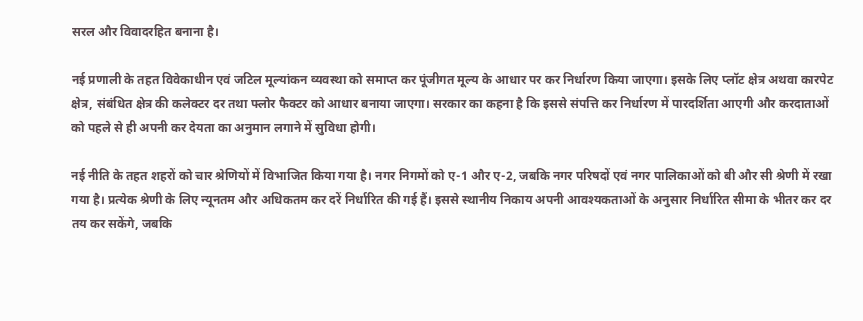सरल और विवादरहित बनाना है।

नई प्रणाली के तहत विवेकाधीन एवं जटिल मूल्यांकन व्यवस्था को समाप्त कर पूंजीगत मूल्य के आधार पर कर निर्धारण किया जाएगा। इसके लिए प्लॉट क्षेत्र अथवा कारपेट क्षेत्र, संबंधित क्षेत्र की कलेक्टर दर तथा फ्लोर फैक्टर को आधार बनाया जाएगा। सरकार का कहना है कि इससे संपत्ति कर निर्धारण में पारदर्शिता आएगी और करदाताओं को पहले से ही अपनी कर देयता का अनुमान लगाने में सुविधा होगी।

नई नीति के तहत शहरों को चार श्रेणियों में विभाजित किया गया है। नगर निगमों को ए-1 और ए-2, जबकि नगर परिषदों एवं नगर पालिकाओं को बी और सी श्रेणी में रखा गया है। प्रत्येक श्रेणी के लिए न्यूनतम और अधिकतम कर दरें निर्धारित की गई हैं। इससे स्थानीय निकाय अपनी आवश्यकताओं के अनुसार निर्धारित सीमा के भीतर कर दर तय कर सकेंगे, जबकि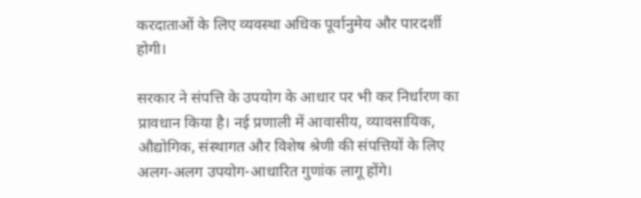करदाताओं के लिए व्यवस्था अधिक पूर्वानुमेय और पारदर्शी होगी।

सरकार ने संपत्ति के उपयोग के आधार पर भी कर निर्धारण का प्रावधान किया है। नई प्रणाली में आवासीय, व्यावसायिक, औद्योगिक, संस्थागत और विशेष श्रेणी की संपत्तियों के लिए अलग-अलग उपयोग-आधारित गुणांक लागू होंगे।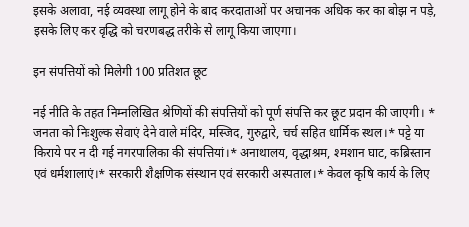इसके अलावा, नई व्यवस्था लागू होने के बाद करदाताओं पर अचानक अधिक कर का बोझ न पड़े, इसके लिए कर वृद्धि को चरणबद्ध तरीके से लागू किया जाएगा।

इन संपत्तियों को मिलेगी 100 प्रतिशत छूट

नई नीति के तहत निम्नलिखित श्रेणियों की संपत्तियों को पूर्ण संपत्ति कर छूट प्रदान की जाएगी। * जनता को निःशुल्क सेवाएं देने वाले मंदिर, मस्जिद, गुरुद्वारे, चर्च सहित धार्मिक स्थल।* पट्टे या किराये पर न दी गई नगरपालिका की संपत्तियां।* अनाथालय, वृद्धाश्रम, श्मशान घाट, कब्रिस्तान एवं धर्मशालाएं।* सरकारी शैक्षणिक संस्थान एवं सरकारी अस्पताल।* केवल कृषि कार्य के लिए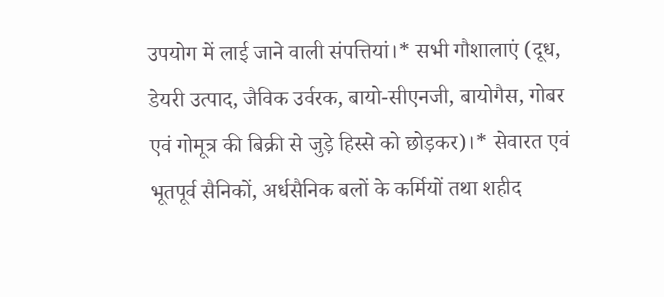उपयोग में लाई जाने वाली संपत्तियां।* सभी गौशालाएं (दूध, डेयरी उत्पाद, जैविक उर्वरक, बायो-सीएनजी, बायोगैस, गोबर एवं गोमूत्र की बिक्री से जुड़े हिस्से को छोड़कर)।* सेवारत एवं भूतपूर्व सैनिकों, अर्धसैनिक बलों के कर्मियों तथा शहीद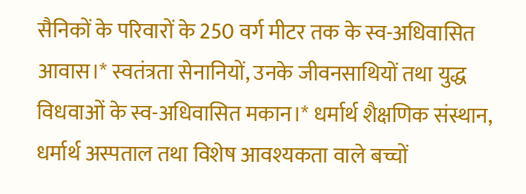सैनिकों के परिवारों के 250 वर्ग मीटर तक के स्व-अधिवासित आवास।* स्वतंत्रता सेनानियों, उनके जीवनसाथियों तथा युद्ध विधवाओं के स्व-अधिवासित मकान।* धर्मार्थ शैक्षणिक संस्थान, धर्मार्थ अस्पताल तथा विशेष आवश्यकता वाले बच्चों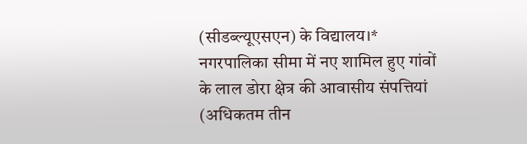(सीडब्ल्यूएसएन) के विद्यालय।* नगरपालिका सीमा में नए शामिल हुए गांवों के लाल डोरा क्षेत्र की आवासीय संपत्तियां (अधिकतम तीन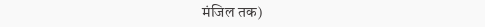मंजिल तक)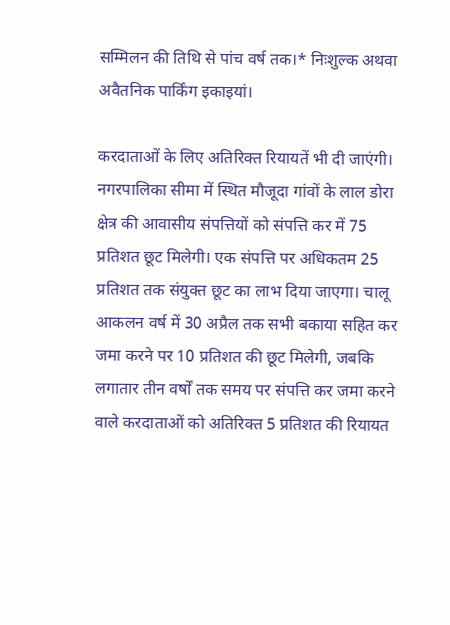सम्मिलन की तिथि से पांच वर्ष तक।* निःशुल्क अथवा अवैतनिक पार्किंग इकाइयां।

करदाताओं के लिए अतिरिक्त रियायतें भी दी जाएंगी। नगरपालिका सीमा में स्थित मौजूदा गांवों के लाल डोरा क्षेत्र की आवासीय संपत्तियों को संपत्ति कर में 75 प्रतिशत छूट मिलेगी। एक संपत्ति पर अधिकतम 25 प्रतिशत तक संयुक्त छूट का लाभ दिया जाएगा। चालू आकलन वर्ष में 30 अप्रैल तक सभी बकाया सहित कर जमा करने पर 10 प्रतिशत की छूट मिलेगी, जबकि लगातार तीन वर्षों तक समय पर संपत्ति कर जमा करने वाले करदाताओं को अतिरिक्त 5 प्रतिशत की रियायत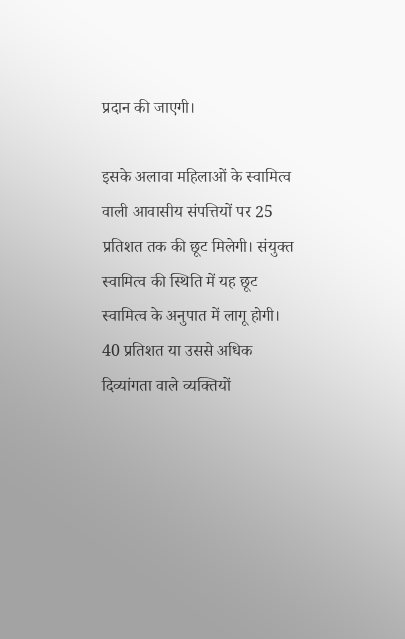प्रदान की जाएगी।

इसके अलावा महिलाओं के स्वामित्व वाली आवासीय संपत्तियों पर 25 प्रतिशत तक की छूट मिलेगी। संयुक्त स्वामित्व की स्थिति में यह छूट स्वामित्व के अनुपात में लागू होगी। 40 प्रतिशत या उससे अधिक दिव्यांगता वाले व्यक्तियों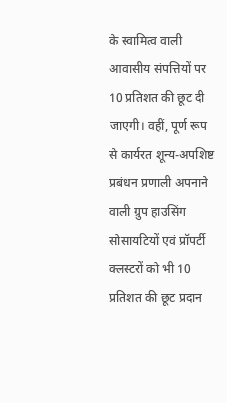के स्वामित्व वाली आवासीय संपत्तियों पर 10 प्रतिशत की छूट दी जाएगी। वहीं, पूर्ण रूप से कार्यरत शून्य-अपशिष्ट प्रबंधन प्रणाली अपनाने वाली ग्रुप हाउसिंग सोसायटियों एवं प्रॉपर्टी क्लस्टरों को भी 10 प्रतिशत की छूट प्रदान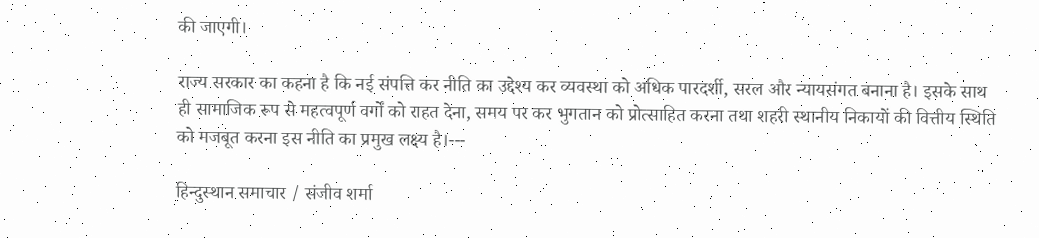की जाएगी।

राज्य सरकार का कहना है कि नई संपत्ति कर नीति का उद्देश्य कर व्यवस्था को अधिक पारदर्शी, सरल और न्यायसंगत बनाना है। इसके साथ ही सामाजिक रूप से महत्वपूर्ण वर्गों को राहत देना, समय पर कर भुगतान को प्रोत्साहित करना तथा शहरी स्थानीय निकायों की वित्तीय स्थिति को मजबूत करना इस नीति का प्रमुख लक्ष्य है।---

हिन्दुस्थान समाचार / संजीव शर्मा